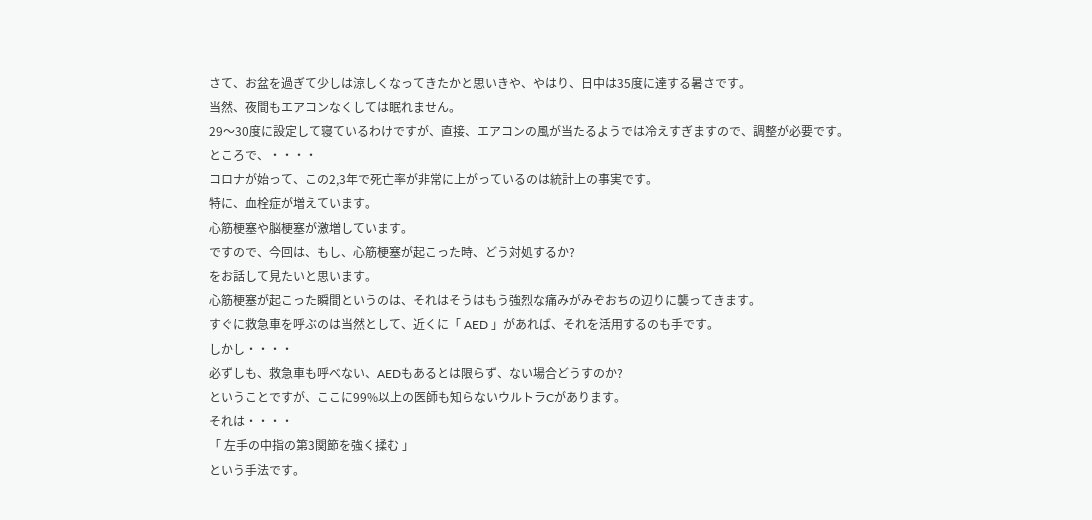さて、お盆を過ぎて少しは涼しくなってきたかと思いきや、やはり、日中は35度に達する暑さです。
当然、夜間もエアコンなくしては眠れません。
29〜30度に設定して寝ているわけですが、直接、エアコンの風が当たるようでは冷えすぎますので、調整が必要です。
ところで、・・・・
コロナが始って、この2,3年で死亡率が非常に上がっているのは統計上の事実です。
特に、血栓症が増えています。
心筋梗塞や脳梗塞が激増しています。
ですので、今回は、もし、心筋梗塞が起こった時、どう対処するか?
をお話して見たいと思います。
心筋梗塞が起こった瞬間というのは、それはそうはもう強烈な痛みがみぞおちの辺りに襲ってきます。
すぐに救急車を呼ぶのは当然として、近くに「 AED 」があれば、それを活用するのも手です。
しかし・・・・
必ずしも、救急車も呼べない、AEDもあるとは限らず、ない場合どうすのか?
ということですが、ここに99%以上の医師も知らないウルトラCがあります。
それは・・・・
「 左手の中指の第3関節を強く揉む 」
という手法です。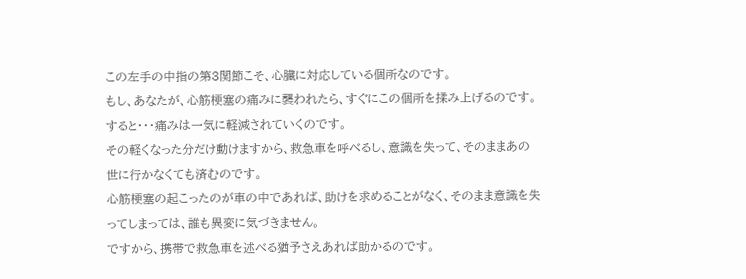この左手の中指の第3関節こそ、心臓に対応している個所なのです。
もし、あなたが、心筋梗塞の痛みに襲われたら、すぐにこの個所を揉み上げるのです。
すると・・・痛みは一気に軽減されていくのです。
その軽くなった分だけ動けますから、救急車を呼べるし、意識を失って、そのままあの世に行かなくても済むのです。
心筋梗塞の起こったのが車の中であれば、助けを求めることがなく、そのまま意識を失ってしまっては、誰も異変に気づきません。
ですから、携帯で救急車を述べる猶予さえあれば助かるのです。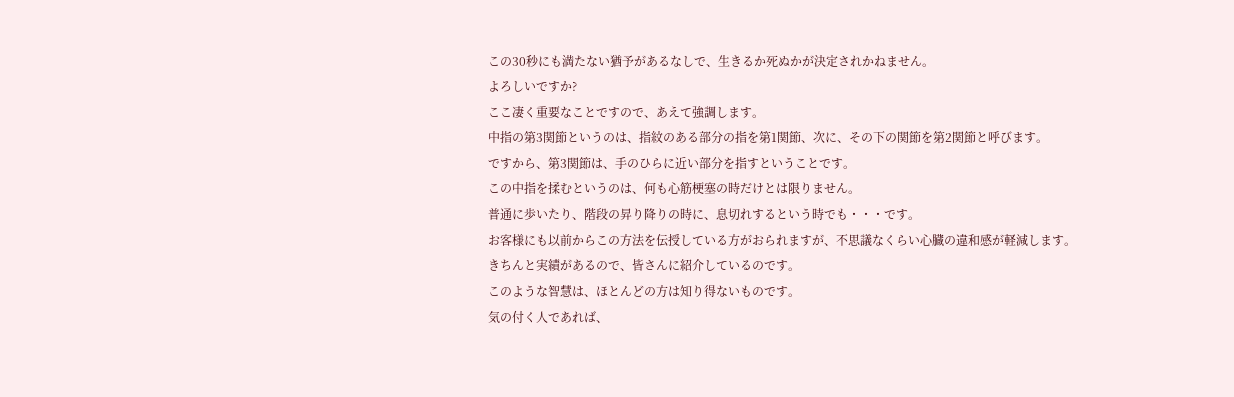この30秒にも満たない猶予があるなしで、生きるか死ぬかが決定されかねません。
よろしいですか?
ここ凄く重要なことですので、あえて強調します。
中指の第3関節というのは、指紋のある部分の指を第1関節、次に、その下の関節を第2関節と呼びます。
ですから、第3関節は、手のひらに近い部分を指すということです。
この中指を揉むというのは、何も心筋梗塞の時だけとは限りません。
普通に歩いたり、階段の昇り降りの時に、息切れするという時でも・・・です。
お客様にも以前からこの方法を伝授している方がおられますが、不思議なくらい心臓の違和感が軽減します。
きちんと実績があるので、皆さんに紹介しているのです。
このような智慧は、ほとんどの方は知り得ないものです。
気の付く人であれば、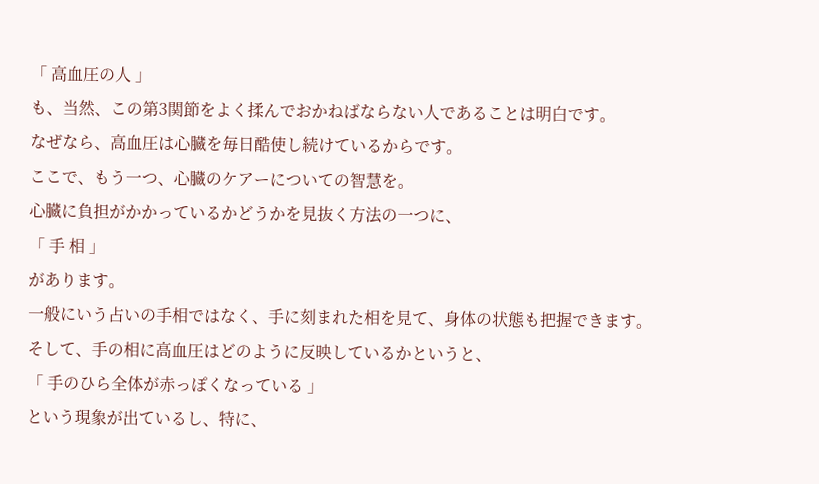「 高血圧の人 」
も、当然、この第3関節をよく揉んでおかねばならない人であることは明白です。
なぜなら、高血圧は心臓を毎日酷使し続けているからです。
ここで、もう一つ、心臓のケアーについての智慧を。
心臓に負担がかかっているかどうかを見抜く方法の一つに、
「 手 相 」
があります。
一般にいう占いの手相ではなく、手に刻まれた相を見て、身体の状態も把握できます。
そして、手の相に高血圧はどのように反映しているかというと、
「 手のひら全体が赤っぽくなっている 」
という現象が出ているし、特に、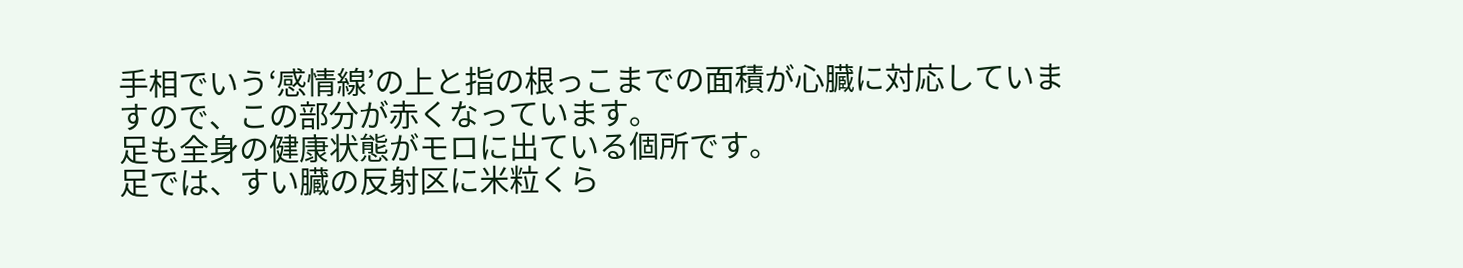手相でいう‘感情線’の上と指の根っこまでの面積が心臓に対応していますので、この部分が赤くなっています。
足も全身の健康状態がモロに出ている個所です。
足では、すい臓の反射区に米粒くら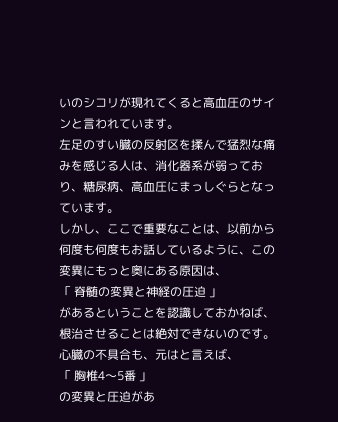いのシコリが現れてくると高血圧のサインと言われています。
左足のすい臓の反射区を揉んで猛烈な痛みを感じる人は、消化器系が弱っており、糖尿病、高血圧にまっしぐらとなっています。
しかし、ここで重要なことは、以前から何度も何度もお話しているように、この変異にもっと奥にある原因は、
「 脊髄の変異と神経の圧迫 」
があるということを認識しておかねば、根治させることは絶対できないのです。
心臓の不具合も、元はと言えば、
「 胸椎4〜5番 」
の変異と圧迫があ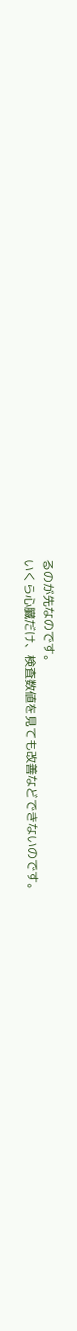るのが先なのです。
いくら心臓だけ、検査数値を見ても改善などできないのです。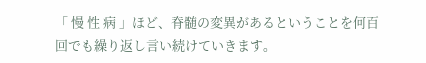「 慢 性 病 」ほど、脊髄の変異があるということを何百回でも繰り返し言い続けていきます。